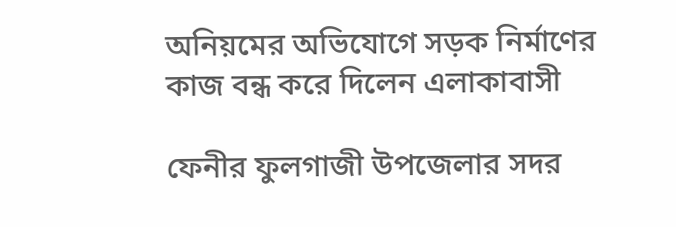অনিয়মের অভিযোগে সড়ক নির্মাণের কাজ বন্ধ করে দিলেন এলাকাবাসী

ফেনীর ফুলগাজী উপজেলার সদর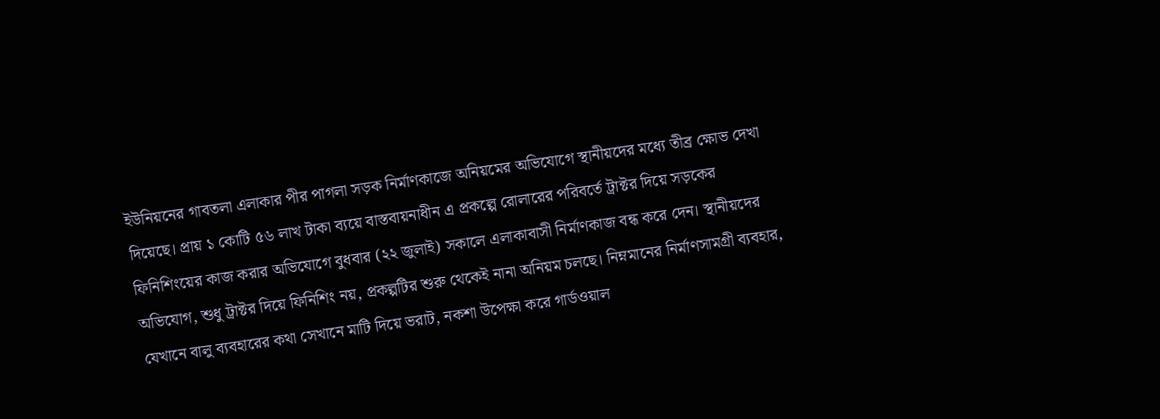ইউনিয়নের গাবতলা এলাকার পীর পাগলা সড়ক নির্মাণকাজে অনিয়মের অভিযোগে স্থানীয়দের মধ্যে তীব্র ক্ষোভ দেখা দিয়েছে। প্রায় ১ কোটি ৫৬ লাখ টাকা ব্যয়ে বাস্তবায়নাধীন এ প্রকল্পে রোলারের পরিবর্তে ট্রাক্টর দিয়ে সড়কের ফিনিশিংয়ের কাজ করার অভিযোগে বুধবার (২২ জুলাই) সকালে এলাকাবাসী নির্মাণকাজ বন্ধ করে দেন। স্থানীয়দের অভিযোগ, শুধু ট্রাক্টর দিয়ে ফিনিশিং নয়, প্রকল্পটির শুরু থেকেই নানা অনিয়ম চলছে। নিম্নমানের নির্মাণসামগ্রী ব্যবহার, যেখানে বালু ব্যবহারের কথা সেখানে মাটি দিয়ে ভরাট, নকশা উপেক্ষা করে গার্ডওয়াল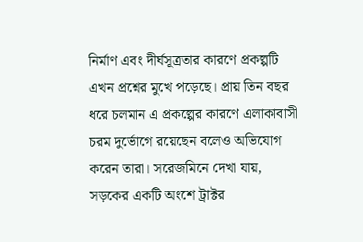নির্মাণ এবং দীর্ঘসূত্রতার কারণে প্রকল্পটি এখন প্রশ্নের মুখে পড়েছে। প্রায় তিন বছর ধরে চলমান এ প্রকল্পের কারণে এলাকাবাসী চরম দুর্ভোগে রয়েছেন বলেও অভিযোগ করেন তারা। সরেজমিনে দেখা যায়, সড়কের একটি অংশে ট্রাক্টর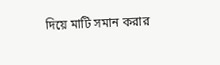দিয়ে মাটি সমান করার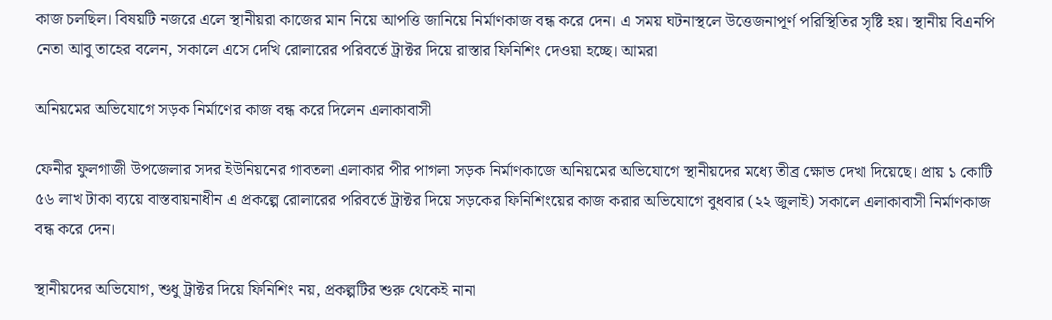কাজ চলছিল। বিষয়টি নজরে এলে স্থানীয়রা কাজের মান নিয়ে আপত্তি জানিয়ে নির্মাণকাজ বন্ধ করে দেন। এ সময় ঘটনাস্থলে উত্তেজনাপূর্ণ পরিস্থিতির সৃষ্টি হয়। স্থানীয় বিএনপি নেতা আবু তাহের বলেন, সকালে এসে দেখি রোলারের পরিবর্তে ট্রাক্টর দিয়ে রাস্তার ফিনিশিং দেওয়া হচ্ছে। আমরা

অনিয়মের অভিযোগে সড়ক নির্মাণের কাজ বন্ধ করে দিলেন এলাকাবাসী

ফেনীর ফুলগাজী উপজেলার সদর ইউনিয়নের গাবতলা এলাকার পীর পাগলা সড়ক নির্মাণকাজে অনিয়মের অভিযোগে স্থানীয়দের মধ্যে তীব্র ক্ষোভ দেখা দিয়েছে। প্রায় ১ কোটি ৫৬ লাখ টাকা ব্যয়ে বাস্তবায়নাধীন এ প্রকল্পে রোলারের পরিবর্তে ট্রাক্টর দিয়ে সড়কের ফিনিশিংয়ের কাজ করার অভিযোগে বুধবার (২২ জুলাই) সকালে এলাকাবাসী নির্মাণকাজ বন্ধ করে দেন।

স্থানীয়দের অভিযোগ, শুধু ট্রাক্টর দিয়ে ফিনিশিং নয়, প্রকল্পটির শুরু থেকেই নানা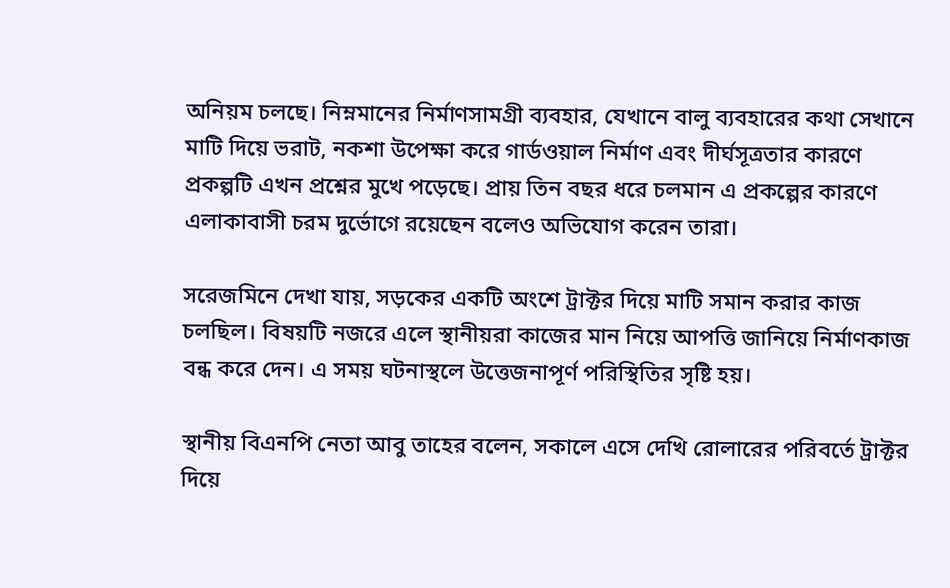অনিয়ম চলছে। নিম্নমানের নির্মাণসামগ্রী ব্যবহার, যেখানে বালু ব্যবহারের কথা সেখানে মাটি দিয়ে ভরাট, নকশা উপেক্ষা করে গার্ডওয়াল নির্মাণ এবং দীর্ঘসূত্রতার কারণে প্রকল্পটি এখন প্রশ্নের মুখে পড়েছে। প্রায় তিন বছর ধরে চলমান এ প্রকল্পের কারণে এলাকাবাসী চরম দুর্ভোগে রয়েছেন বলেও অভিযোগ করেন তারা।

সরেজমিনে দেখা যায়, সড়কের একটি অংশে ট্রাক্টর দিয়ে মাটি সমান করার কাজ চলছিল। বিষয়টি নজরে এলে স্থানীয়রা কাজের মান নিয়ে আপত্তি জানিয়ে নির্মাণকাজ বন্ধ করে দেন। এ সময় ঘটনাস্থলে উত্তেজনাপূর্ণ পরিস্থিতির সৃষ্টি হয়।

স্থানীয় বিএনপি নেতা আবু তাহের বলেন, সকালে এসে দেখি রোলারের পরিবর্তে ট্রাক্টর দিয়ে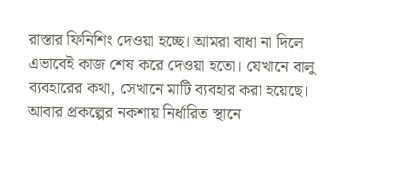রাস্তার ফিনিশিং দেওয়া হচ্ছে। আমরা বাধা না দিলে এভাবেই কাজ শেষ করে দেওয়া হতো। যেখানে বালু ব্যবহারের কথা, সেখানে মাটি ব্যবহার করা হয়েছে। আবার প্রকল্পের নকশায় নির্ধারিত স্থানে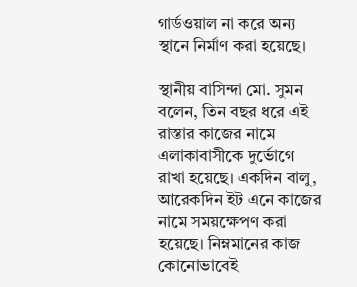গার্ডওয়াল না করে অন্য স্থানে নির্মাণ করা হয়েছে।

স্থানীয় বাসিন্দা মো. সুমন বলেন, তিন বছর ধরে এই রাস্তার কাজের নামে এলাকাবাসীকে দুর্ভোগে রাখা হয়েছে। একদিন বালু, আরেকদিন ইট এনে কাজের নামে সময়ক্ষেপণ করা হয়েছে। নিম্নমানের কাজ কোনোভাবেই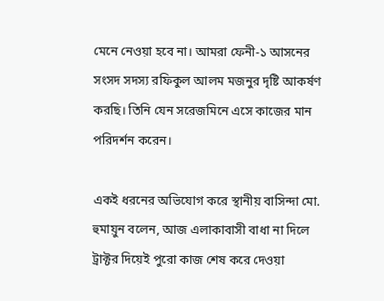মেনে নেওয়া হবে না। আমরা ফেনী-১ আসনের সংসদ সদস্য রফিকুল আলম মজনুর দৃষ্টি আকর্ষণ করছি। তিনি যেন সরেজমিনে এসে কাজের মান পরিদর্শন করেন।

একই ধরনের অভিযোগ করে স্থানীয় বাসিন্দা মো. হুমায়ুন বলেন, আজ এলাকাবাসী বাধা না দিলে ট্রাক্টর দিয়েই পুরো কাজ শেষ করে দেওয়া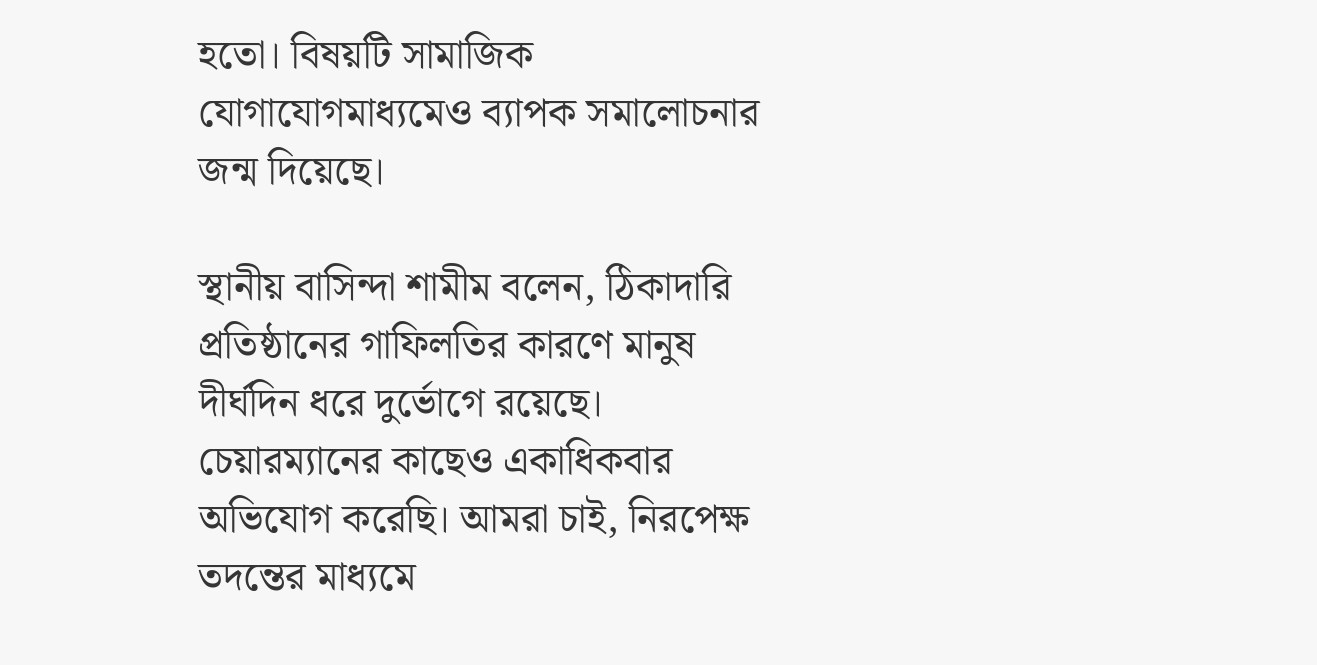হতো। বিষয়টি সামাজিক যোগাযোগমাধ্যমেও ব্যাপক সমালোচনার জন্ম দিয়েছে।

স্থানীয় বাসিন্দা শামীম বলেন, ঠিকাদারি প্রতিষ্ঠানের গাফিলতির কারণে মানুষ দীর্ঘদিন ধরে দুর্ভোগে রয়েছে। চেয়ারম্যানের কাছেও একাধিকবার অভিযোগ করেছি। আমরা চাই, নিরপেক্ষ তদন্তের মাধ্যমে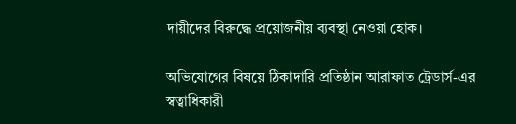দায়ীদের বিরুদ্ধে প্রয়োজনীয় ব্যবস্থা নেওয়া হোক।

অভিযোগের বিষয়ে ঠিকাদারি প্রতিষ্ঠান আরাফাত ট্রেডার্স-এর স্বত্বাধিকারী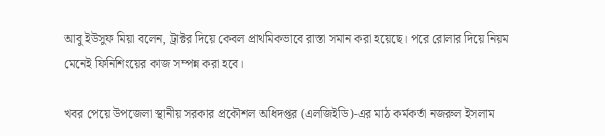আবু ইউসুফ মিয়া বলেন, ট্রাক্টর দিয়ে কেবল প্রাথমিকভাবে রাস্তা সমান করা হয়েছে। পরে রোলার দিয়ে নিয়ম মেনেই ফিনিশিংয়ের কাজ সম্পন্ন করা হবে।

খবর পেয়ে উপজেলা স্থানীয় সরকার প্রকৌশল অধিদপ্তর (এলজিইডি)-এর মাঠ কর্মকর্তা নজরুল ইসলাম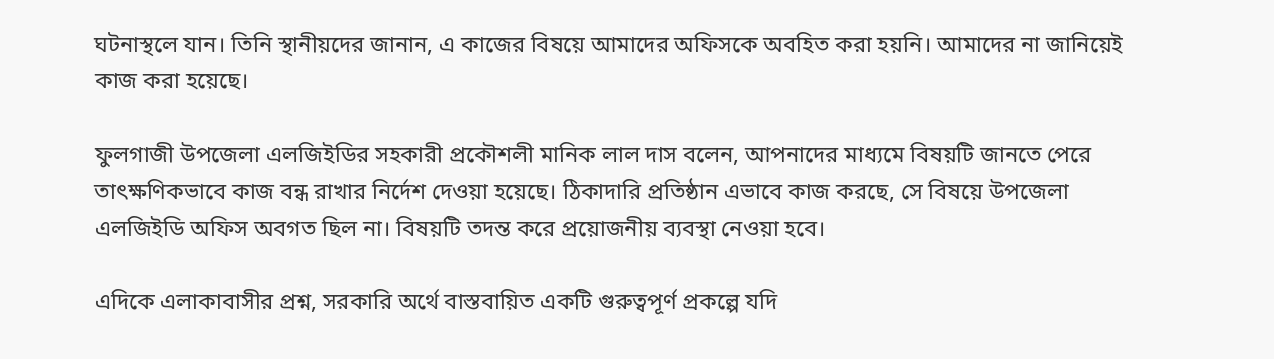ঘটনাস্থলে যান। তিনি স্থানীয়দের জানান, এ কাজের বিষয়ে আমাদের অফিসকে অবহিত করা হয়নি। আমাদের না জানিয়েই কাজ করা হয়েছে।

ফুলগাজী উপজেলা এলজিইডির সহকারী প্রকৌশলী মানিক লাল দাস বলেন, আপনাদের মাধ্যমে বিষয়টি জানতে পেরে তাৎক্ষণিকভাবে কাজ বন্ধ রাখার নির্দেশ দেওয়া হয়েছে। ঠিকাদারি প্রতিষ্ঠান এভাবে কাজ করছে, সে বিষয়ে উপজেলা এলজিইডি অফিস অবগত ছিল না। বিষয়টি তদন্ত করে প্রয়োজনীয় ব্যবস্থা নেওয়া হবে।

এদিকে এলাকাবাসীর প্রশ্ন, সরকারি অর্থে বাস্তবায়িত একটি গুরুত্বপূর্ণ প্রকল্পে যদি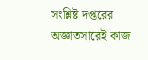সংশ্লিষ্ট দপ্তরের অজ্ঞাতসারেই কাজ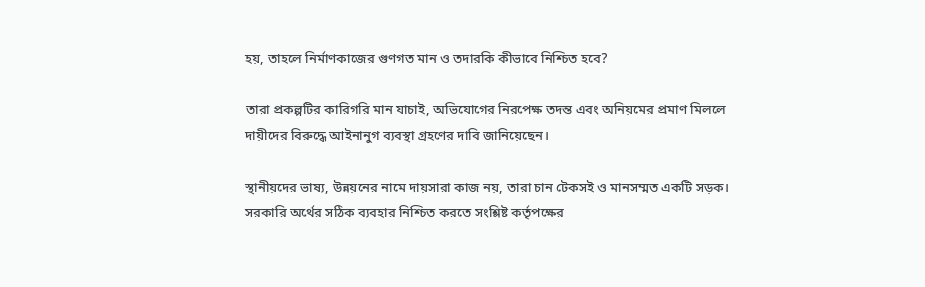হয়, তাহলে নির্মাণকাজের গুণগত মান ও তদারকি কীভাবে নিশ্চিত হবে?

তারা প্রকল্পটির কারিগরি মান যাচাই, অভিযোগের নিরপেক্ষ তদন্ত এবং অনিয়মের প্রমাণ মিললে দায়ীদের বিরুদ্ধে আইনানুগ ব্যবস্থা গ্রহণের দাবি জানিয়েছেন।

স্থানীয়দের ভাষ্য, উন্নয়নের নামে দায়সারা কাজ নয়, তারা চান টেকসই ও মানসম্মত একটি সড়ক। সরকারি অর্থের সঠিক ব্যবহার নিশ্চিত করতে সংশ্লিষ্ট কর্তৃপক্ষের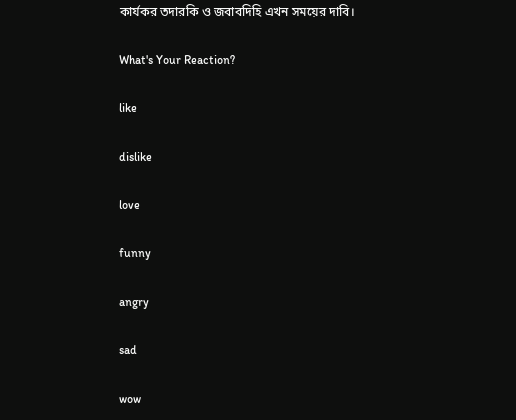কার্যকর তদারকি ও জবাবদিহি এখন সময়ের দাবি।

What's Your Reaction?

like

dislike

love

funny

angry

sad

wow